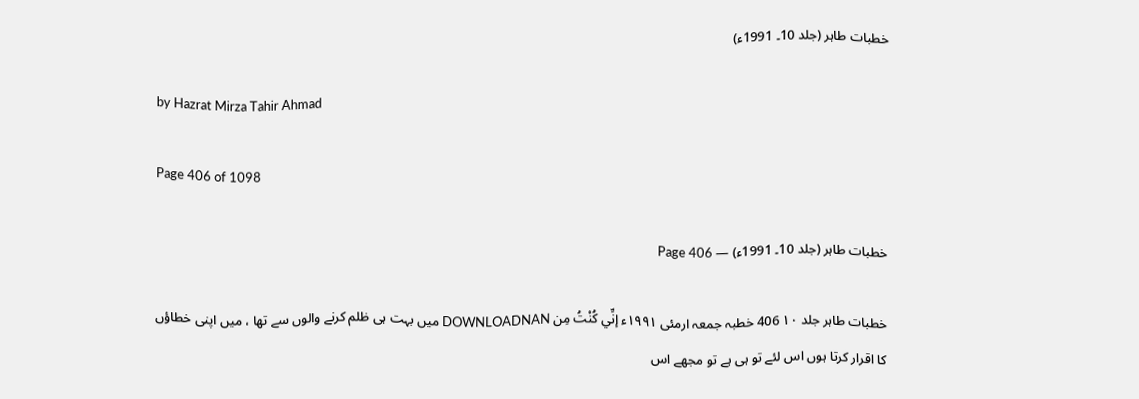خطبات طاہر (جلد 10۔ 1991ء)

by Hazrat Mirza Tahir Ahmad

Page 406 of 1098

خطبات طاہر (جلد 10۔ 1991ء) — Page 406

خطبات طاہر جلد ۱۰ 406 خطبہ جمعہ ارمئی ۱۹۹۱ء إنِّي كُنْتُ مِن DOWNLOADNAN میں بہت ہی ظلم کرنے والوں سے تھا ، میں اپنی خطاؤں کا اقرار کرتا ہوں اس لئے تو ہی ہے تو مجھے اس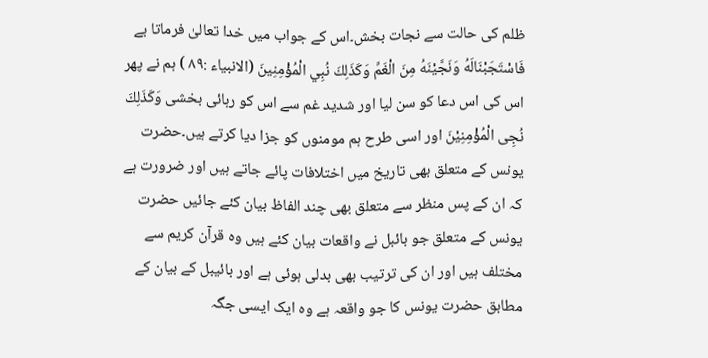ظلم کی حالت سے نجات بخش۔اس کے جواب میں خدا تعالیٰ فرماتا بے فَاسْتَجَبْنَالَهُ وَنَجَّيْنَهُ مِنَ الْغَمِّ وَكَذَلِكَ نُبِي الْمُؤْمِنِينَ (الانبياء :٨٩ ) ہم نے پھر اس کی اس دعا کو سن لیا اور شدید غم سے اس کو رہائی بخشی وَكَذَلِكَ نُجِی الْمُؤْمِنِيْنَ اور اسی طرح ہم مومنوں کو جزا دیا کرتے ہیں۔حضرت یونس کے متعلق بھی تاریخ میں اختلافات پائے جاتے ہیں اور ضرورت ہے کہ ان کے پس منظر سے متعلق بھی چند الفاظ بیان کئے جائیں حضرت یونس کے متعلق جو بائبل نے واقعات بیان کئے ہیں وہ قرآن کریم سے مختلف ہیں اور ان کی ترتیب بھی بدلی ہوئی ہے اور بائیبل کے بیان کے مطابق حضرت یونس کا جو واقعہ ہے وہ ایک ایسی جگہ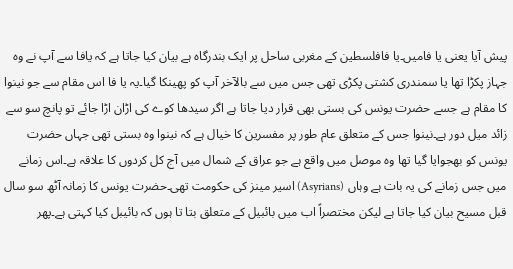پیش آیا یعنی یا فامیں۔یا فافلسطین کے مغربی ساحل پر ایک بندرگاہ ہے بیان کیا جاتا ہے کہ یافا سے آپ نے وہ جہاز پکڑا تھا یا سمندری کشتی پکڑی تھی جس میں سے بالآخر آپ کو پھینکا گیا۔یہ یا فا اس مقام سے جو نینوا کا مقام ہے جسے حضرت یونس کی بستی بھی قرار دیا جاتا ہے اگر سیدھا کوے کی اڑان اڑا جائے تو پانچ سو سے زائد میل دور ہے۔نینوا جس کے متعلق عام طور پر مفسرین کا خیال ہے کہ نینوا وہ بستی تھی جہاں حضرت یونس کو بھجوایا گیا تھا وہ موصل میں واقع ہے جو عراق کے شمال میں آج کل کردوں کا علاقہ ہے۔اس زمانے میں جس زمانے کی یہ بات ہے وہاں (Asyrians) اسیر مینز کی حکومت تھی۔حضرت یونس کا زمانہ آٹھ سو سال قبل مسیح بیان کیا جاتا ہے لیکن مختصراً اب میں بائبیل کے متعلق بتا تا ہوں کہ بائیبل کیا کہتی ہے۔پھر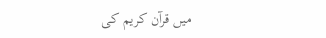میں قرآن کریم کی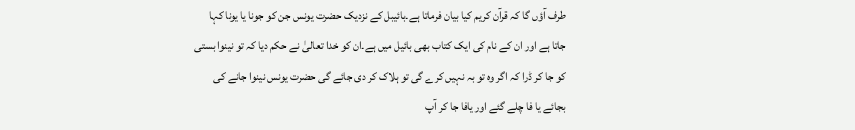طرف آؤں گا کہ قرآن کریم کیا بیان فرماتا ہے۔بائیبل کے نزدیک حضرت یونس جن کو جونا یا یونا کہا جاتا ہے اور ان کے نام کی ایک کتاب بھی بائیل میں ہے۔ان کو خدا تعالیٰ نے حکم دیا کہ تو نینوا بستی کو جا کر ڈرا کہ اگر وہ تو بہ نہیں کرے گی تو ہلاک کر دی جائے گی حضرت یونس نینوا جانے کی بجائے یا فا چلے گئے اور یافا جا کر آپ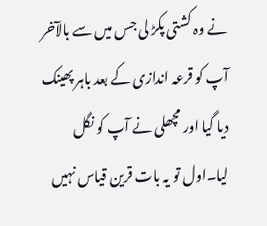نے وہ کشتی پکڑ لی جس میں سے بالآخر آپ کو قرعہ اندازی کے بعد باہر پھینک دیا گیا اور مچھلی نے آپ کو نگل لیا۔اول تو یہ بات قرین قیاس نہیں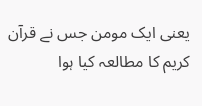یعنی ایک مومن جس نے قرآن کریم کا مطالعہ کیا ہوا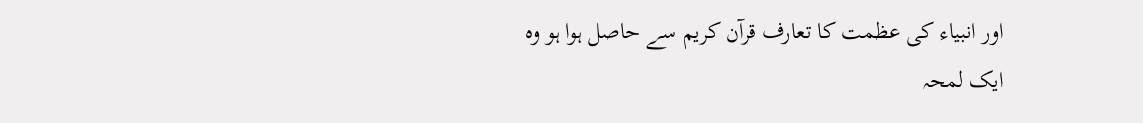اور انبیاء کی عظمت کا تعارف قرآن کریم سے حاصل ہوا ہو وہ ایک لمحہ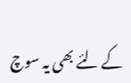کے لئے بھی یہ سوچ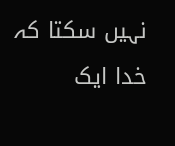نہیں سکتا کہ خدا ایک